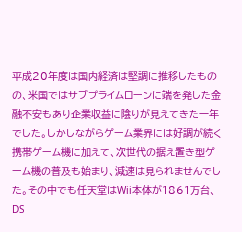平成20年度は国内経済は堅調に推移したものの、米国ではサブプライムローンに端を発した金融不安もあり企業収益に陰りが見えてきた一年でした。しかしながらゲーム業界には好調が続く携帯ゲーム機に加えて、次世代の据え置き型ゲーム機の普及も始まり、減速は見られませんでした。その中でも任天堂はWii本体が1861万台、DS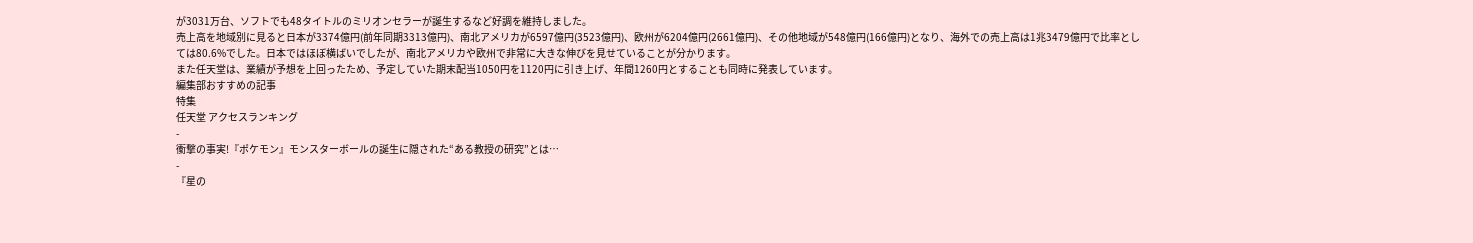が3031万台、ソフトでも48タイトルのミリオンセラーが誕生するなど好調を維持しました。
売上高を地域別に見ると日本が3374億円(前年同期3313億円)、南北アメリカが6597億円(3523億円)、欧州が6204億円(2661億円)、その他地域が548億円(166億円)となり、海外での売上高は1兆3479億円で比率としては80.6%でした。日本ではほぼ横ばいでしたが、南北アメリカや欧州で非常に大きな伸びを見せていることが分かります。
また任天堂は、業績が予想を上回ったため、予定していた期末配当1050円を1120円に引き上げ、年間1260円とすることも同時に発表しています。
編集部おすすめの記事
特集
任天堂 アクセスランキング
-
衝撃の事実!『ポケモン』モンスターボールの誕生に隠された“ある教授の研究”とは…
-
『星の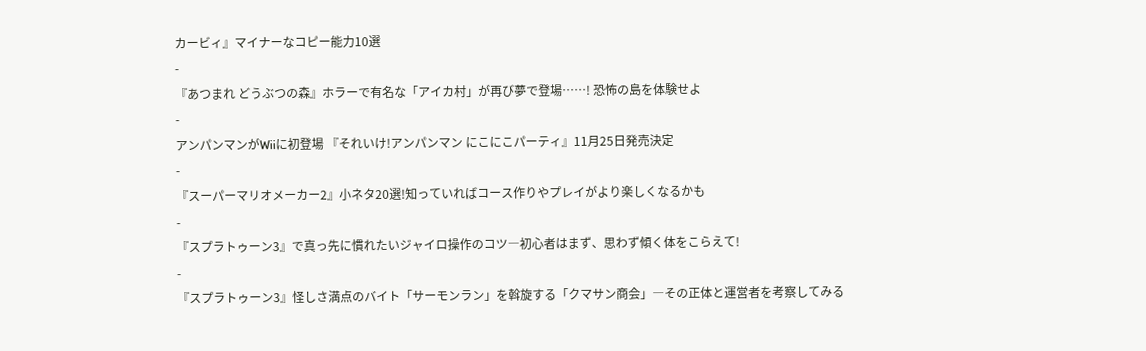カービィ』マイナーなコピー能力10選
-
『あつまれ どうぶつの森』ホラーで有名な「アイカ村」が再び夢で登場……! 恐怖の島を体験せよ
-
アンパンマンがWiiに初登場 『それいけ!アンパンマン にこにこパーティ』11月25日発売決定
-
『スーパーマリオメーカー2』小ネタ20選!知っていればコース作りやプレイがより楽しくなるかも
-
『スプラトゥーン3』で真っ先に慣れたいジャイロ操作のコツ―初心者はまず、思わず傾く体をこらえて!
-
『スプラトゥーン3』怪しさ満点のバイト「サーモンラン」を斡旋する「クマサン商会」―その正体と運営者を考察してみる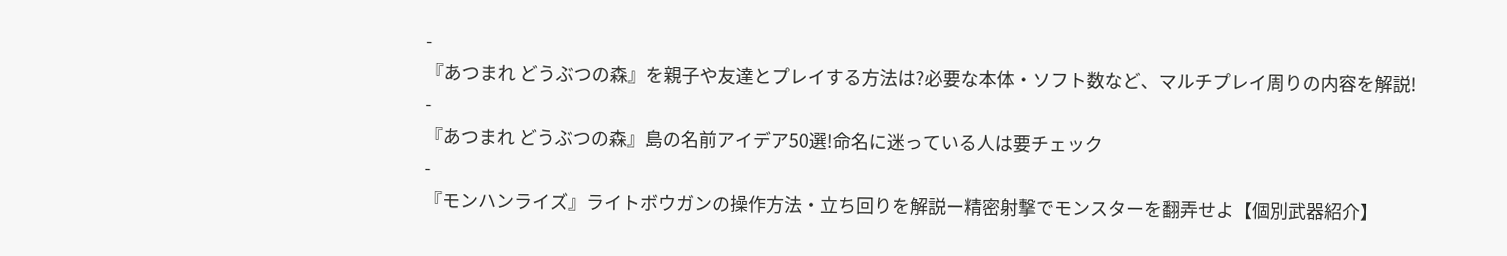-
『あつまれ どうぶつの森』を親子や友達とプレイする方法は?必要な本体・ソフト数など、マルチプレイ周りの内容を解説!
-
『あつまれ どうぶつの森』島の名前アイデア50選!命名に迷っている人は要チェック
-
『モンハンライズ』ライトボウガンの操作方法・立ち回りを解説ー精密射撃でモンスターを翻弄せよ【個別武器紹介】